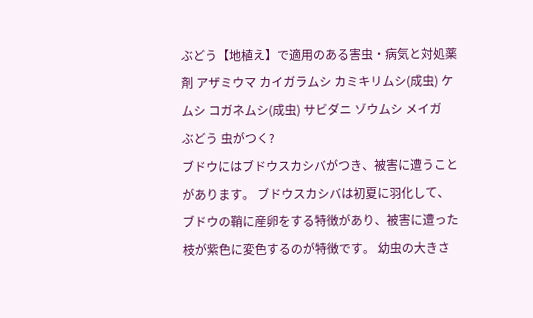ぶどう【地植え】で適用のある害虫・病気と対処薬剤 アザミウマ カイガラムシ カミキリムシ(成虫) ケムシ コガネムシ(成虫) サビダニ ゾウムシ メイガ
ぶどう 虫がつく?
ブドウにはブドウスカシバがつき、被害に遭うことがあります。 ブドウスカシバは初夏に羽化して、ブドウの鞘に産卵をする特徴があり、被害に遭った枝が紫色に変色するのが特徴です。 幼虫の大きさ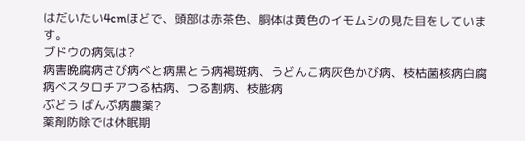はだいたい4cmほどで、頭部は赤茶色、胴体は黄色のイモムシの見た目をしています。
ブドウの病気は?
病害晩腐病さび病べと病黒とう病褐斑病、うどんこ病灰色かび病、枝枯菌核病白腐病べスタロチアつる枯病、つる割病、枝膨病
ぶどう ばんぷ病農薬?
薬剤防除では休眠期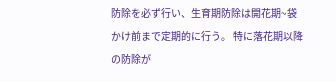防除を必ず行い、生育期防除は開花期~袋かけ前まで定期的に行う。 特に落花期以降の防除が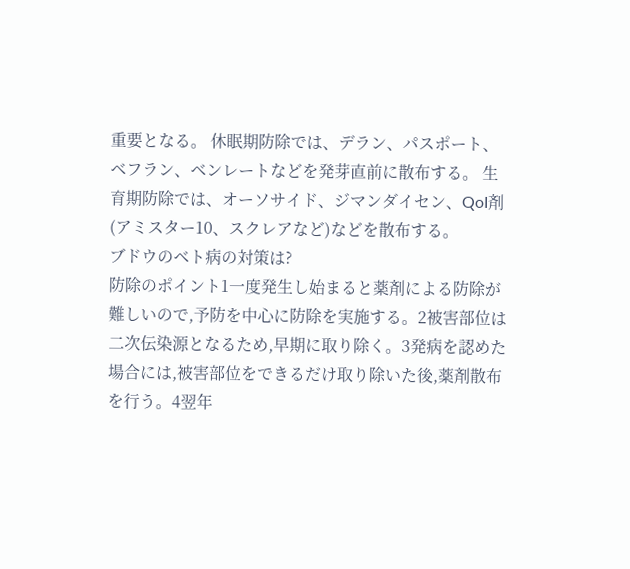重要となる。 休眠期防除では、デラン、パスポート、ベフラン、ベンレートなどを発芽直前に散布する。 生育期防除では、オーソサイド、ジマンダイセン、QoI剤(アミスター10、スクレアなど)などを散布する。
ブドウのベト病の対策は?
防除のポイント1一度発生し始まると薬剤による防除が難しいので,予防を中心に防除を実施する。2被害部位は二次伝染源となるため,早期に取り除く。3発病を認めた場合には,被害部位をできるだけ取り除いた後,薬剤散布を行う。4翌年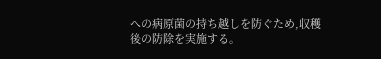への病原菌の持ち越しを防ぐため,収穫後の防除を実施する。